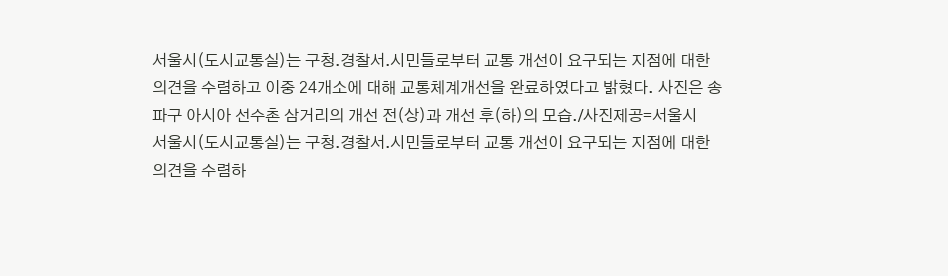서울시(도시교통실)는 구청․경찰서․시민들로부터 교통 개선이 요구되는 지점에 대한 의견을 수렴하고 이중 24개소에 대해 교통체계개선을 완료하였다고 밝혔다. 사진은 송파구 아시아 선수촌 삼거리의 개선 전(상)과 개선 후(하)의 모습./사진제공=서울시
서울시(도시교통실)는 구청․경찰서․시민들로부터 교통 개선이 요구되는 지점에 대한 의견을 수렴하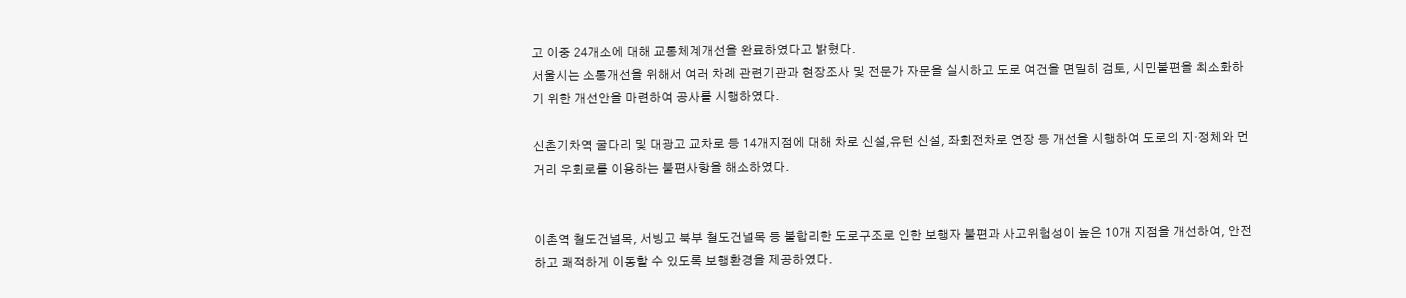고 이중 24개소에 대해 교통체계개선을 완료하였다고 밝혔다.
서울시는 소통개선을 위해서 여러 차례 관련기관과 현장조사 및 전문가 자문을 실시하고 도로 여건을 면밀히 검토, 시민불편을 최소화하기 위한 개선안을 마련하여 공사를 시행하였다.

신촌기차역 굴다리 및 대광고 교차로 등 14개지점에 대해 차로 신설,유턴 신설, 좌회전차로 연장 등 개선을 시행하여 도로의 지·정체와 먼거리 우회로를 이용하는 불편사항을 해소하였다.


이촌역 철도건널목, 서빙고 북부 철도건널목 등 불합리한 도로구조로 인한 보행자 불편과 사고위험성이 높은 10개 지점을 개선하여, 안전하고 쾌적하게 이동할 수 있도록 보행환경을 제공하였다.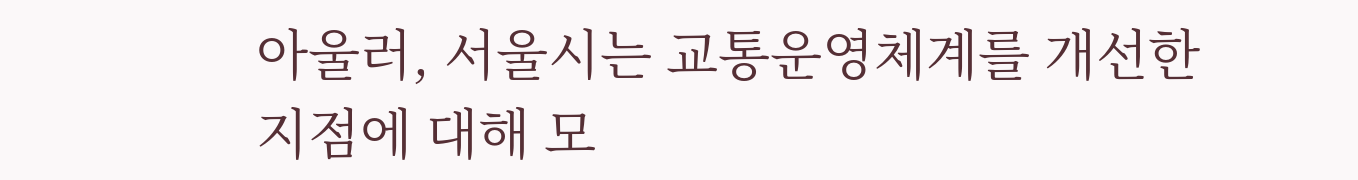아울러, 서울시는 교통운영체계를 개선한 지점에 대해 모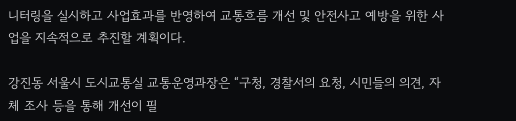니터링을 실시하고 사업효과를 반영하여 교통흐름 개선 및 안전사고 예방을 위한 사업을 지속적으로 추진할 계획이다.

강진동 서울시 도시교통실 교통운영과장은 “구청, 경찰서의 요청, 시민들의 의견, 자체 조사 등을 통해 개선이 필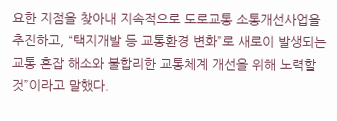요한 지점을 찾아내 지속적으로 도로교통 소통개선사업을 추진하고, “택지개발 등 교통환경 변화”로 새로이 발생되는 교통 혼잡 해소와 불합리한 교통체계 개선을 위해 노력할 것”이라고 말했다.